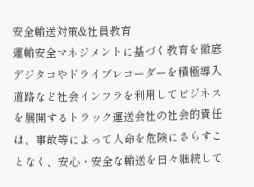安全輸送対策&社員教育
運輸安全マネジメントに基づく教育を徹底
デジタコやドライブレコーダーを積極導入
道路など社会インフラを利用してビジネスを展開するトラック運送会社の社会的責任は、事故等によって人命を危険にさらすことなく、安心・安全な輸送を日々継続して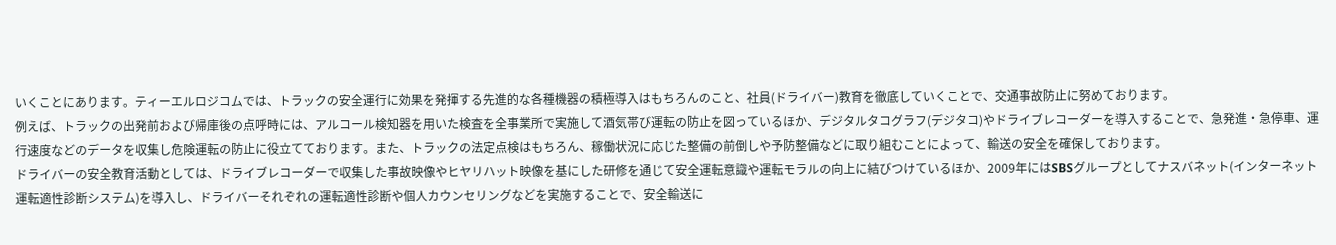いくことにあります。ティーエルロジコムでは、トラックの安全運行に効果を発揮する先進的な各種機器の積極導入はもちろんのこと、社員(ドライバー)教育を徹底していくことで、交通事故防止に努めております。
例えば、トラックの出発前および帰庫後の点呼時には、アルコール検知器を用いた検査を全事業所で実施して酒気帯び運転の防止を図っているほか、デジタルタコグラフ(デジタコ)やドライブレコーダーを導入することで、急発進・急停車、運行速度などのデータを収集し危険運転の防止に役立てております。また、トラックの法定点検はもちろん、稼働状況に応じた整備の前倒しや予防整備などに取り組むことによって、輸送の安全を確保しております。
ドライバーの安全教育活動としては、ドライブレコーダーで収集した事故映像やヒヤリハット映像を基にした研修を通じて安全運転意識や運転モラルの向上に結びつけているほか、2009年にはSBSグループとしてナスバネット(インターネット運転適性診断システム)を導入し、ドライバーそれぞれの運転適性診断や個人カウンセリングなどを実施することで、安全輸送に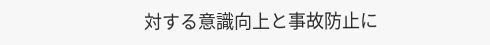対する意識向上と事故防止に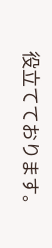役立てております。